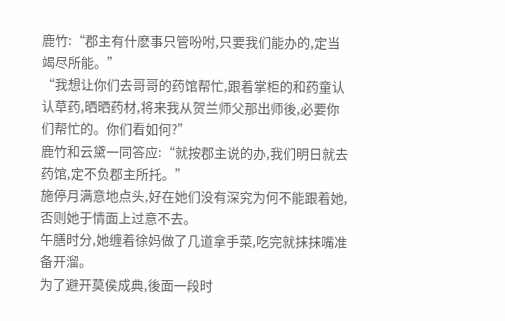鹿竹:“郡主有什麽事只管吩咐,只要我们能办的,定当竭尽所能。”
“我想让你们去哥哥的药馆帮忙,跟着掌柜的和药童认认草药,晒晒药材,将来我从贺兰师父那出师後,必要你们帮忙的。你们看如何?”
鹿竹和云黛一同答应:“就按郡主说的办,我们明日就去药馆,定不负郡主所托。”
施停月满意地点头,好在她们没有深究为何不能跟着她,否则她于情面上过意不去。
午膳时分,她缠着徐妈做了几道拿手菜,吃完就抹抹嘴准备开溜。
为了避开莫侯成典,後面一段时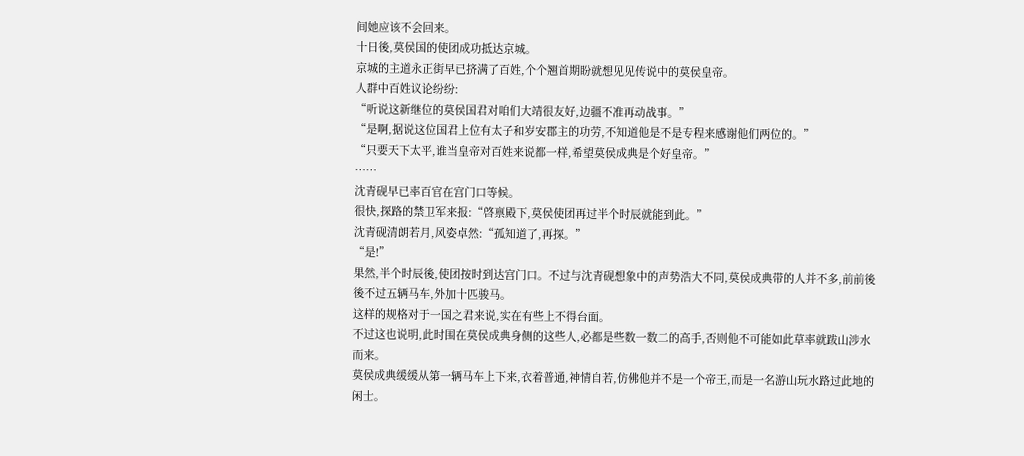间她应该不会回来。
十日後,莫侯国的使团成功抵达京城。
京城的主道永正街早已挤满了百姓,个个翘首期盼就想见见传说中的莫侯皇帝。
人群中百姓议论纷纷:
“听说这新继位的莫侯国君对咱们大靖很友好,边疆不准再动战事。”
“是啊,据说这位国君上位有太子和岁安郡主的功劳,不知道他是不是专程来感谢他们两位的。”
“只要天下太平,谁当皇帝对百姓来说都一样,希望莫侯成典是个好皇帝。”
……
沈青砚早已率百官在宫门口等候。
很快,探路的禁卫军来报:“啓禀殿下,莫侯使团再过半个时辰就能到此。”
沈青砚清朗若月,风姿卓然:“孤知道了,再探。”
“是!”
果然,半个时辰後,使团按时到达宫门口。不过与沈青砚想象中的声势浩大不同,莫侯成典带的人并不多,前前後後不过五辆马车,外加十匹骏马。
这样的规格对于一国之君来说,实在有些上不得台面。
不过这也说明,此时围在莫侯成典身侧的这些人,必都是些数一数二的高手,否则他不可能如此草率就跋山涉水而来。
莫侯成典缓缓从第一辆马车上下来,衣着普通,神情自若,仿佛他并不是一个帝王,而是一名游山玩水路过此地的闲士。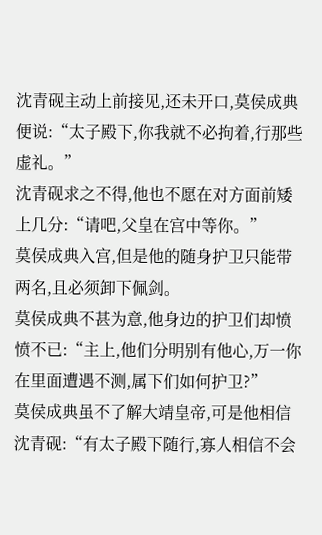沈青砚主动上前接见,还未开口,莫侯成典便说:“太子殿下,你我就不必拘着,行那些虚礼。”
沈青砚求之不得,他也不愿在对方面前矮上几分:“请吧,父皇在宫中等你。”
莫侯成典入宫,但是他的随身护卫只能带两名,且必须卸下佩剑。
莫侯成典不甚为意,他身边的护卫们却愤愤不已:“主上,他们分明别有他心,万一你在里面遭遇不测,属下们如何护卫?”
莫侯成典虽不了解大靖皇帝,可是他相信沈青砚:“有太子殿下随行,寡人相信不会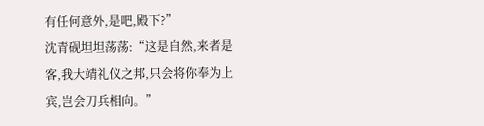有任何意外,是吧,殿下?”
沈青砚坦坦荡荡:“这是自然,来者是客,我大靖礼仪之邦,只会将你奉为上宾,岂会刀兵相向。”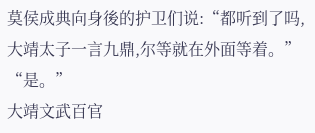莫侯成典向身後的护卫们说:“都听到了吗,大靖太子一言九鼎,尔等就在外面等着。”
“是。”
大靖文武百官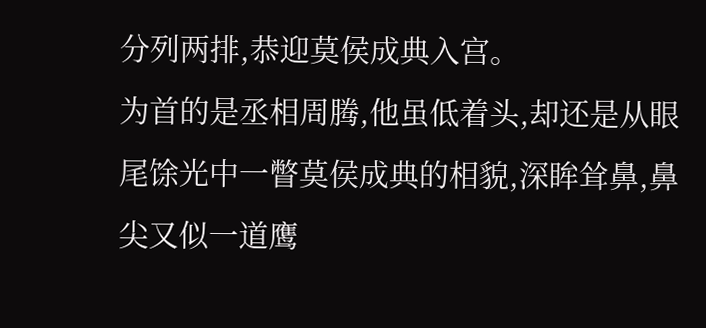分列两排,恭迎莫侯成典入宫。
为首的是丞相周腾,他虽低着头,却还是从眼尾馀光中一瞥莫侯成典的相貌,深眸耸鼻,鼻尖又似一道鹰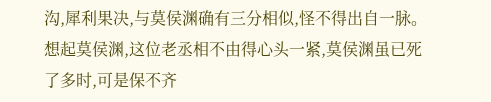沟,犀利果决,与莫侯渊确有三分相似,怪不得出自一脉。
想起莫侯渊,这位老丞相不由得心头一紧,莫侯渊虽已死了多时,可是保不齐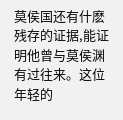莫侯国还有什麽残存的证据,能证明他曾与莫侯渊有过往来。这位年轻的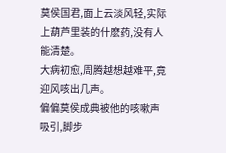莫侯国君,面上云淡风轻,实际上葫芦里装的什麽药,没有人能清楚。
大病初愈,周腾越想越难平,竟迎风咳出几声。
偏偏莫侯成典被他的咳嗽声吸引,脚步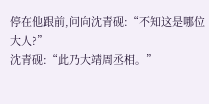停在他跟前,问向沈青砚:“不知这是哪位大人?”
沈青砚:“此乃大靖周丞相。”